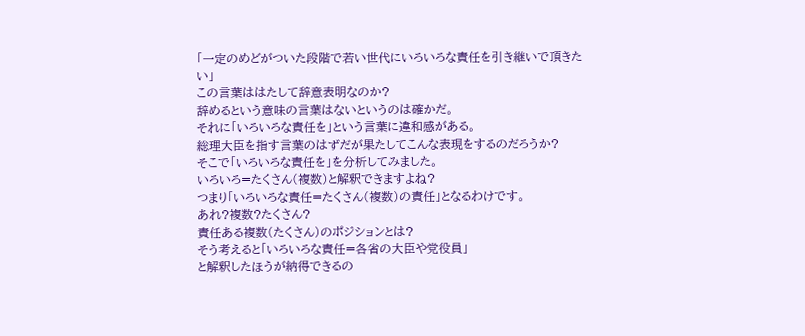「一定のめどがついた段階で若い世代にいろいろな責任を引き継いで頂きたい」
この言葉ははたして辞意表明なのか?
辞めるという意味の言葉はないというのは確かだ。
それに「いろいろな責任を」という言葉に違和感がある。
総理大臣を指す言葉のはずだが果たしてこんな表現をするのだろうか?
そこで「いろいろな責任を」を分析してみました。
いろいろ=たくさん(複数)と解釈できますよね?
つまり「いろいろな責任=たくさん(複数)の責任」となるわけです。
あれ?複数?たくさん?
責任ある複数(たくさん)のポジションとは?
そう考えると「いろいろな責任=各省の大臣や党役員」
と解釈したほうが納得できるの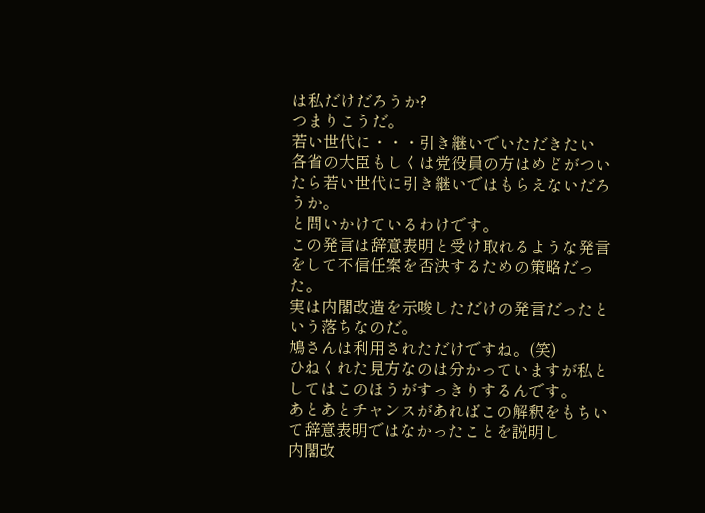は私だけだろうか?
つまりこうだ。
若い世代に・・・引き継いでいただきたい
各省の大臣もしくは党役員の方はめどがついたら若い世代に引き継いではもらえないだろうか。
と問いかけているわけです。
この発言は辞意表明と受け取れるような発言をして不信任案を否決するための策略だった。
実は内閣改造を示唆しただけの発言だったという落ちなのだ。
鳩さんは利用されただけですね。(笑)
ひねくれた見方なのは分かっていますが私としてはこのほうがすっきりするんです。
あとあとチャンスがあればこの解釈をもちいて辞意表明ではなかったことを説明し
内閣改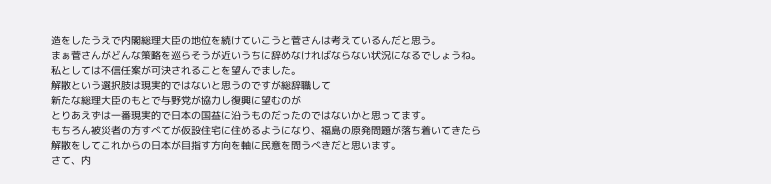造をしたうえで内閣総理大臣の地位を続けていこうと菅さんは考えているんだと思う。
まぁ菅さんがどんな策略を巡らそうが近いうちに辞めなければならない状況になるでしょうね。
私としては不信任案が可決されることを望んでました。
解散という選択肢は現実的ではないと思うのですが総辞職して
新たな総理大臣のもとで与野党が協力し復興に望むのが
とりあえずは一番現実的で日本の国益に沿うものだったのではないかと思ってます。
もちろん被災者の方すべてが仮設住宅に住めるようになり、福島の原発問題が落ち着いてきたら
解散をしてこれからの日本が目指す方向を軸に民意を問うべきだと思います。
さて、内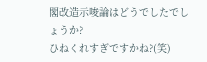閣改造示唆論はどうでしたでしょうか?
ひねくれすぎですかね?(笑)